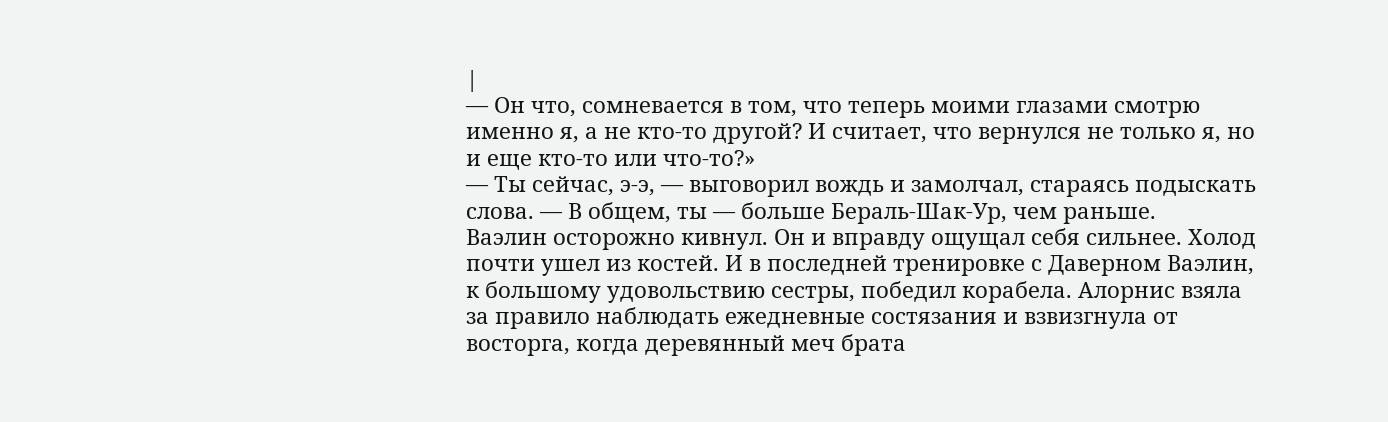|
— Он что, сомневается в том, что теперь моими глазами смотрю именно я, а не кто-то другой? И считает, что вернулся не только я, но и еще кто-то или что-то?»
— Ты сейчас, э-э, — выговорил вождь и замолчал, стараясь подыскать слова. — В общем, ты — больше Бераль-Шак-Ур, чем раньше.
Ваэлин осторожно кивнул. Он и вправду ощущал себя сильнее. Холод почти ушел из костей. И в последней тренировке с Даверном Ваэлин, к большому удовольствию сестры, победил корабела. Алорнис взяла за правило наблюдать ежедневные состязания и взвизгнула от восторга, когда деревянный меч брата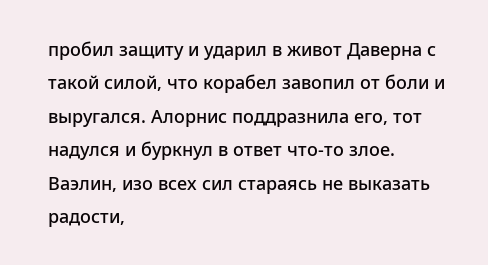пробил защиту и ударил в живот Даверна с такой силой, что корабел завопил от боли и выругался. Алорнис поддразнила его, тот надулся и буркнул в ответ что-то злое. Ваэлин, изо всех сил стараясь не выказать радости,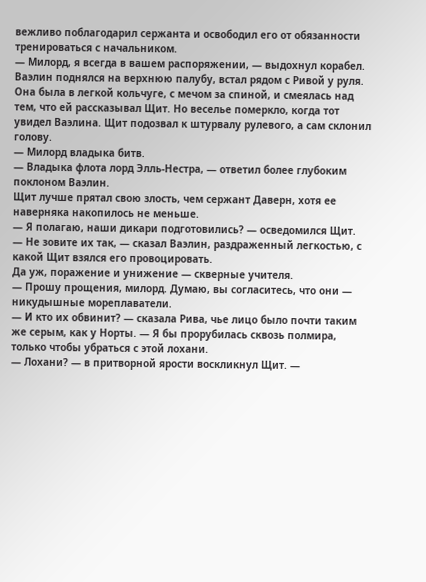вежливо поблагодарил сержанта и освободил его от обязанности тренироваться с начальником.
— Милорд, я всегда в вашем распоряжении, — выдохнул корабел.
Ваэлин поднялся на верхнюю палубу, встал рядом с Ривой у руля. Она была в легкой кольчуге, с мечом за спиной, и смеялась над тем, что ей рассказывал Щит. Но веселье померкло, когда тот увидел Ваэлина. Щит подозвал к штурвалу рулевого, а сам склонил голову.
— Милорд владыка битв.
— Владыка флота лорд Элль-Нестра, — ответил более глубоким поклоном Ваэлин.
Щит лучше прятал свою злость, чем сержант Даверн, хотя ее наверняка накопилось не меньше.
— Я полагаю, наши дикари подготовились? — осведомился Щит.
— Не зовите их так, — сказал Ваэлин, раздраженный легкостью, с какой Щит взялся его провоцировать.
Да уж, поражение и унижение — скверные учителя.
— Прошу прощения, милорд. Думаю, вы согласитесь, что они — никудышные мореплаватели.
— И кто их обвинит? — сказала Рива, чье лицо было почти таким же серым, как у Норты. — Я бы прорубилась сквозь полмира, только чтобы убраться с этой лохани.
— Лохани? — в притворной ярости воскликнул Щит. —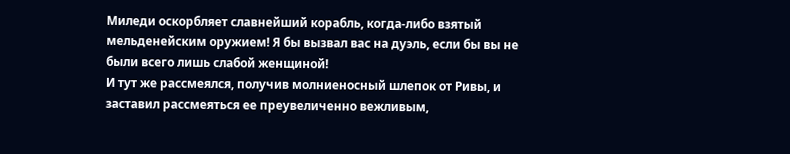Миледи оскорбляет славнейший корабль, когда-либо взятый мельденейским оружием! Я бы вызвал вас на дуэль, если бы вы не были всего лишь слабой женщиной!
И тут же рассмеялся, получив молниеносный шлепок от Ривы, и заставил рассмеяться ее преувеличенно вежливым,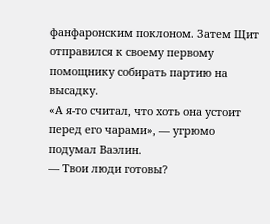фанфаронским поклоном. Затем Щит отправился к своему первому помощнику собирать партию на высадку.
«А я-то считал, что хоть она устоит перед его чарами», — угрюмо подумал Ваэлин.
— Твои люди готовы?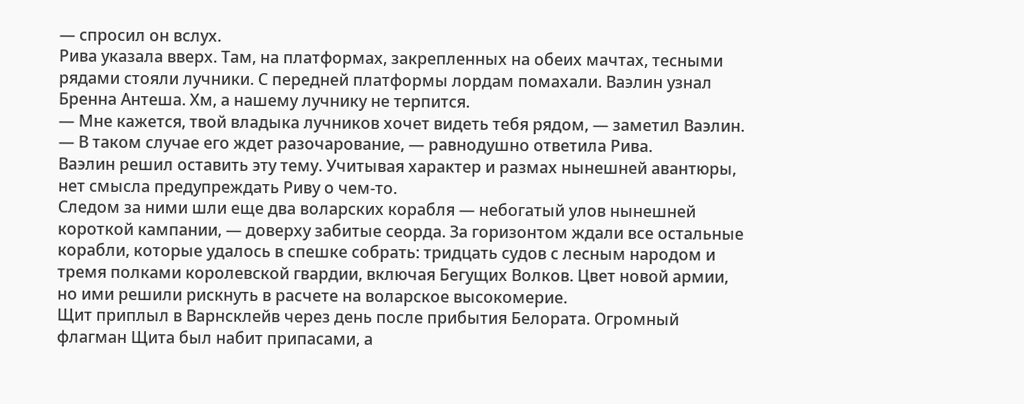— спросил он вслух.
Рива указала вверх. Там, на платформах, закрепленных на обеих мачтах, тесными рядами стояли лучники. С передней платформы лордам помахали. Ваэлин узнал Бренна Антеша. Хм, а нашему лучнику не терпится.
— Мне кажется, твой владыка лучников хочет видеть тебя рядом, — заметил Ваэлин.
— В таком случае его ждет разочарование, — равнодушно ответила Рива.
Ваэлин решил оставить эту тему. Учитывая характер и размах нынешней авантюры, нет смысла предупреждать Риву о чем-то.
Следом за ними шли еще два воларских корабля — небогатый улов нынешней короткой кампании, — доверху забитые сеорда. За горизонтом ждали все остальные корабли, которые удалось в спешке собрать: тридцать судов с лесным народом и тремя полками королевской гвардии, включая Бегущих Волков. Цвет новой армии, но ими решили рискнуть в расчете на воларское высокомерие.
Щит приплыл в Варнсклейв через день после прибытия Белората. Огромный флагман Щита был набит припасами, а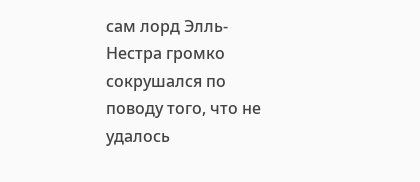сам лорд Элль-Нестра громко сокрушался по поводу того, что не удалось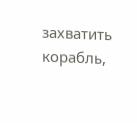захватить корабль,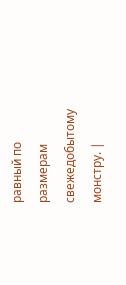равный по размерам свежедобытому монстру. |